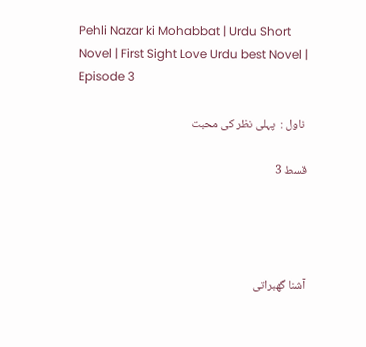Pehli Nazar ki Mohabbat | Urdu Short Novel | First Sight Love Urdu best Novel | Episode 3

 ناول :  پہلی نظر کی محبت

قسط 3




آشنا گھبراتی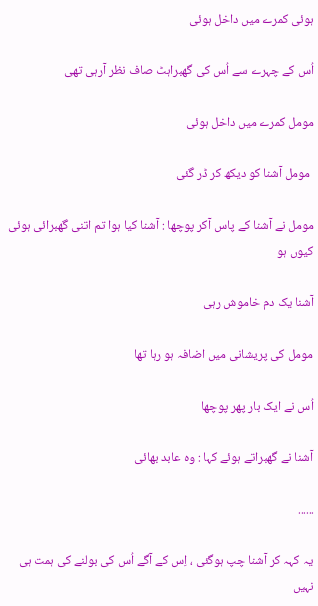ہوئی کمرے میں داخل ہوئی

اُس کے چہرے سے اُس کی گھبراہٹ صاف نظر آرہی تھی

مومل کمرے میں داخل ہوئی

 مومل آشنا کو دیکھ کر ڈر گئی

مومل نے آشنا کے پاس آکر پوچھا : آشنا کیا ہوا تم اتنی گھبرائی ہوئی کیوں ہو

آشنا یک دم خاموش رہی

مومل کی پریشانی میں اضافہ ہو رہا تھا

اُس نے ایک بار پھر پوچھا

آشنا نے گھبراتے ہوئے کہا : وہ عابد بھائی

......

یہ کہہ کر آشنا چپ ہوگئی ، اِس کے آگے اُس کی بولنے کی ہمت ہی نہیں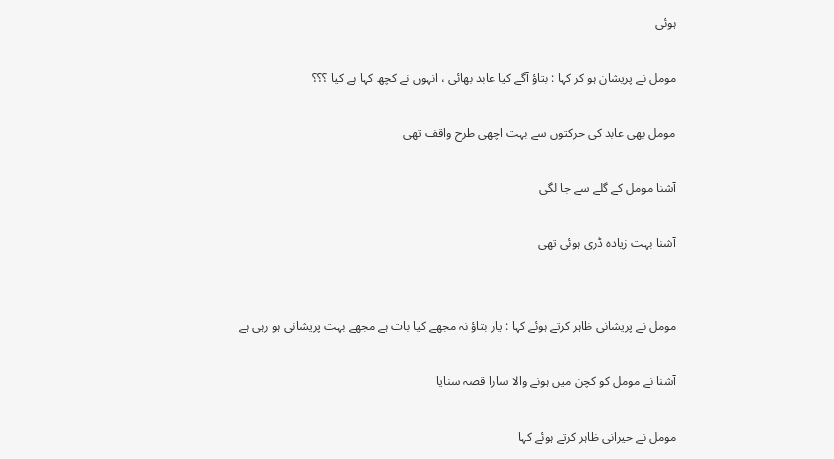ہوئی

مومل نے پریشان ہو کر کہا : بتاؤ آگے کیا عابد بھائی ، انہوں نے کچھ کہا ہے کیا ؟؟؟

مومل بھی عابد کی حرکتوں سے بہت اچھی طرح واقف تھی

آشنا مومل کے گلے سے جا لگی

آشنا بہت زیادہ ڈری ہوئی تھی


مومل نے پریشانی ظاہر کرتے ہوئے کہا : یار بتاؤ نہ مجھے کیا بات ہے مجھے بہت پریشانی ہو رہی ہے

آشنا نے مومل کو کچن میں ہونے والا سارا قصہ سنایا

مومل نے حیرانی ظاہر کرتے ہوئے کہا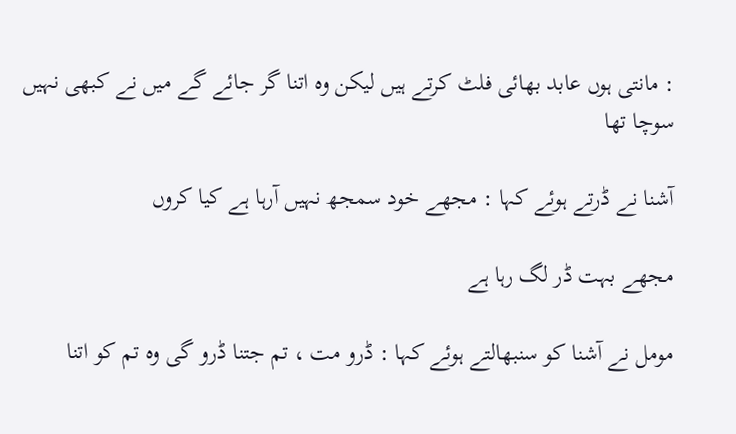: مانتی ہوں عابد بھائی فلٹ کرتے ہیں لیکن وہ اتنا گر جائے گے میں نے کبھی نہیں سوچا تھا

آشنا نے ڈرتے ہوئے کہا : مجھے خود سمجھ نہیں آرہا ہے کیا کروں

مجھے بہت ڈر لگ رہا ہے

مومل نے آشنا کو سنبھالتے ہوئے کہا : ڈرو مت ، تم جتنا ڈرو گی وہ تم کو اتنا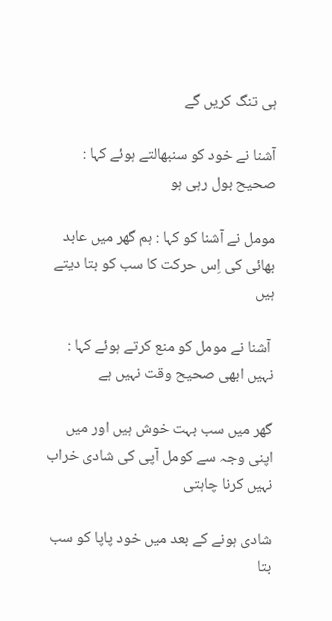ہی تنگ کریں گے

آشنا نے خود کو سنبھالتے ہوئے کہا : صحیح بول رہی ہو

مومل نے آشنا کو کہا : ہم گھر میں عابد بھائی کی اِس حرکت کا سب کو بتا دیتے ہیں

 آشنا نے مومل کو منع کرتے ہوئے کہا : نہیں ابھی صحیح وقت نہیں ہے

گھر میں سب بہت خوش ہیں اور میں اپنی وجہ سے کومل آپی کی شادی خراب نہیں کرنا چاہتی

شادی ہونے کے بعد میں خود پاپا کو سب بتا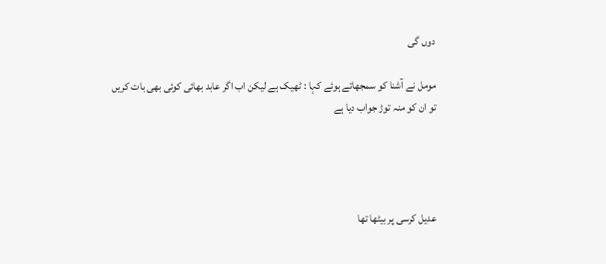دوں گی

مومل نے آشنا کو سمجھاتے ہوئے کہا : ٹھیک ہے لیکن اب اگر عابد بھائی کوئی بھی بات کریں تو ان کو منہ توڑ جواب دیا ہے




عدیل کرسی پر بیٹھا تھا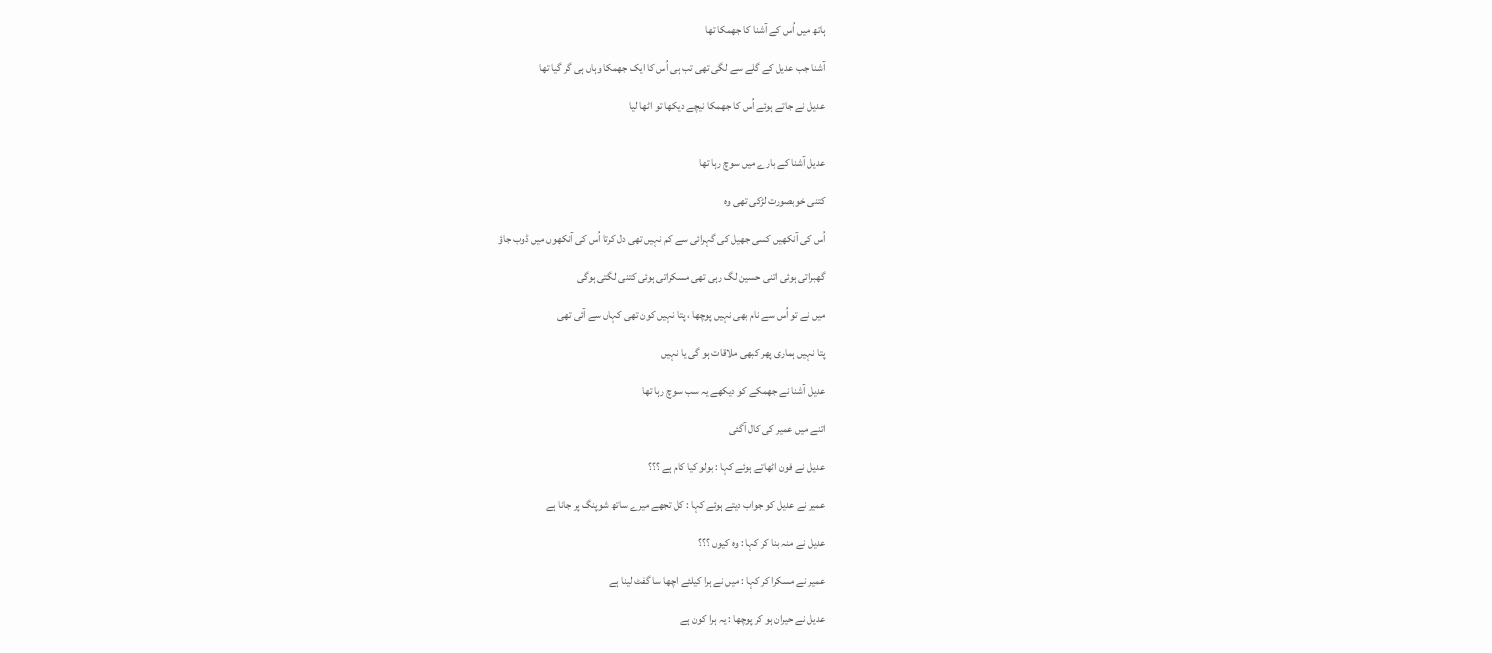ہاتھ میں اُس کے آشنا کا جھمکا تھا

آشنا جب عدیل کے گلے سے لگی تھی تب ہی اُس کا ایک جھمکا وہاں ہی گر گیا تھا

عدیل نے جاتے ہوئے اُس کا جھمکا نیچے دیکھا تو اٹھا لیا


عدیل آشنا کے بارے میں سوچ رہا تھا

کتنی خوبصورت لڑکی تھی وہ

اُس کی آنکھیں کسی جھیل کی گہرائی سے کم نہیں تھی دل کرتا اُس کی آنکھوں میں ڈوب جاؤ

گھبراتی ہوئی اتنی حسین لگ رہی تھی مسکراتی ہوئی کتنی لگتی ہوگی

میں نے تو اُس سے نام بھی نہیں پوچھا ، پتا نہیں کون تھی کہاں سے آئی تھی

پتا نہیں ہماری پھر کبھی ملاقات ہو گی یا نہیں

عدیل آشنا نے جھمکے کو دیکھے یہ سب سوچ رہا تھا

اتنے میں عمیر کی کال آگئی

عدیل نے فون اٹھاتے ہوئے کہا : بولو کیا کام ہے ؟؟؟

عمیر نے عدیل کو جواب دیتے ہوئے کہا : کل تجھے میرے ساتھ شوپنگ پر جانا ہے

عدیل نے منہ بنا کر کہا : وہ کیوں ؟؟؟

عمیر نے مسکرا کر کہا : میں نے ہرا کیلئے اچھا سا گفٹ لینا ہے

عدیل نے حیران ہو کر پوچھا : یہ ہرا کون ہے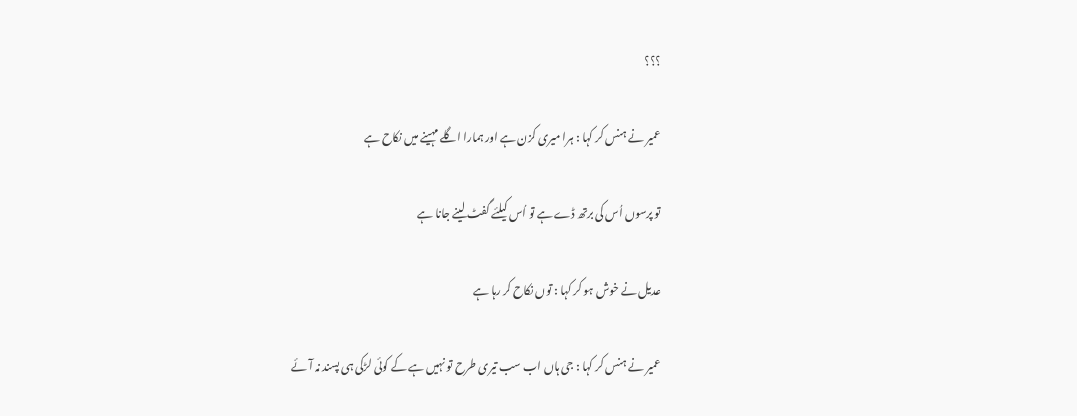؟؟؟

عمیر نے ہنس کر کہا : ہرا میری کزن ہے اور ہمارا اگلے مہینے میں نکاح ہے

تو پرسوں اُس کی برتھ ڈے ہے تو اُس کیلئے گفٹ لینے جانا ہے

عدیل نے خوش ہو کر کہا : توں نکاح کر رہا ہے

عمیر نے ہنس کر کہا : جی ہاں اب سب تیری طرح تو نہیں ہے کے کوئی لڑکی ہی پسند نہ آئے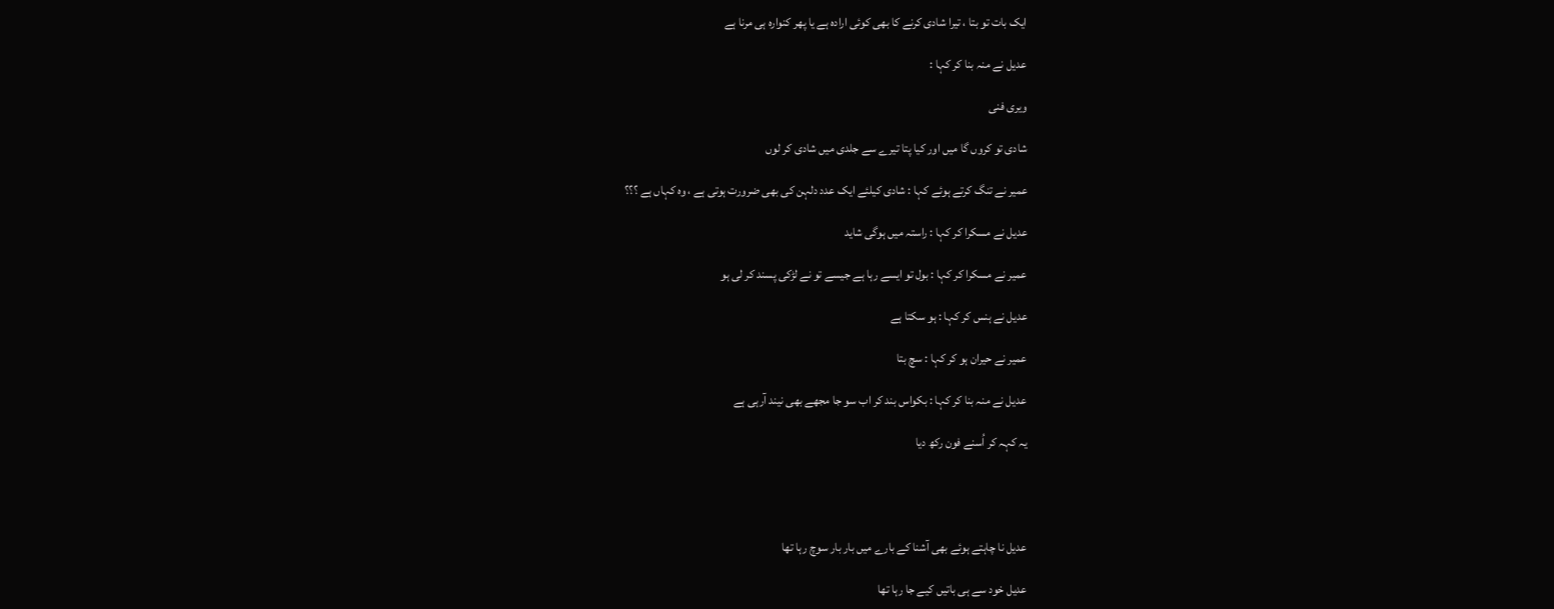ایک بات تو بتا ، تیرا شادی کرنے کا بھی کوئی ارادہ ہے یا پھر کنوارہ ہی مرنا ہے

عدیل نے منہ بنا کر کہا :

ویری فنی

شادی تو کروں گا میں اور کیا پتا تیرے سے جلدی میں شادی کر لوں

عمیر نے تنگ کرتے ہوئے کہا : شادی کیلئے ایک عدد دلہن کی بھی ضرورت ہوتی ہے ، وہ کہاں ہے ؟؟؟

عدیل نے مسکرا کر کہا : راستہ میں ہوگی شاید

عمیر نے مسکرا کر کہا : بول تو ایسے رہا ہے جیسے تو نے لڑکی پسند کر لی ہو

عدیل نے ہنس کر کہا : ہو سکتا ہے

عمیر نے حیران ہو کر کہا : سچ بتا

عدیل نے منہ بنا کر کہا : بکواس بند کر اب سو جا مجھے بھی نیند آرہی ہے

یہ کہہ کر اُسنے فون رکھ دیا




عدیل نا چاہتے ہوئے بھی آشنا کے بارے میں بار بار سوچ رہا تھا

عدیل خود سے ہی باتیں کیے جا رہا تھا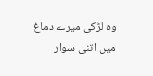وہ لڑکی میرے دماغ میں اتنی سوار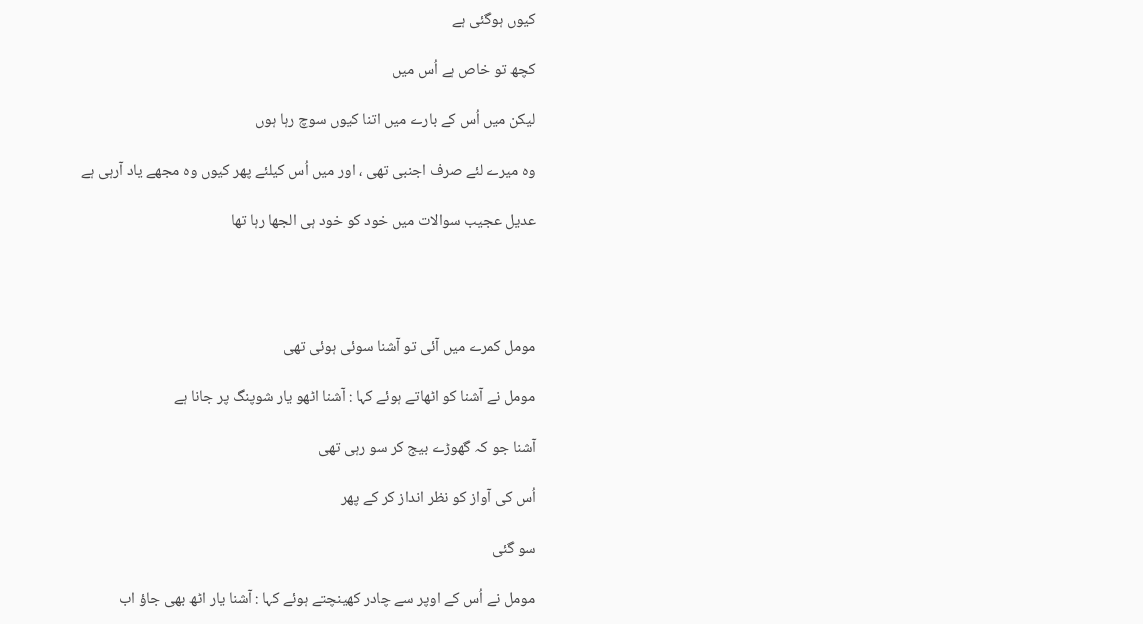کیوں ہوگئی ہے

کچھ تو خاص ہے اُس میں

لیکن میں اُس کے بارے میں اتنا کیوں سوچ رہا ہوں

وہ میرے لئے صرف اجنبی تھی ، اور میں اُس کیلئے پھر کیوں وہ مجھے یاد آرہی ہے

عدیل عجیب سوالات میں خود کو خود ہی الجھا رہا تھا




مومل کمرے میں آئی تو آشنا سوئی ہوئی تھی

مومل نے آشنا کو اٹھاتے ہوئے کہا : آشنا اٹھو یار شوپنگ پر جانا ہے

آشنا جو کہ گھوڑے بیج کر سو رہی تھی

اُس کی آواز کو نظر انداز کر کے پھر

سو گئی

مومل نے اُس کے اوپر سے چادر کھینچتے ہوئے کہا : آشنا یار اٹھ بھی جاؤ اب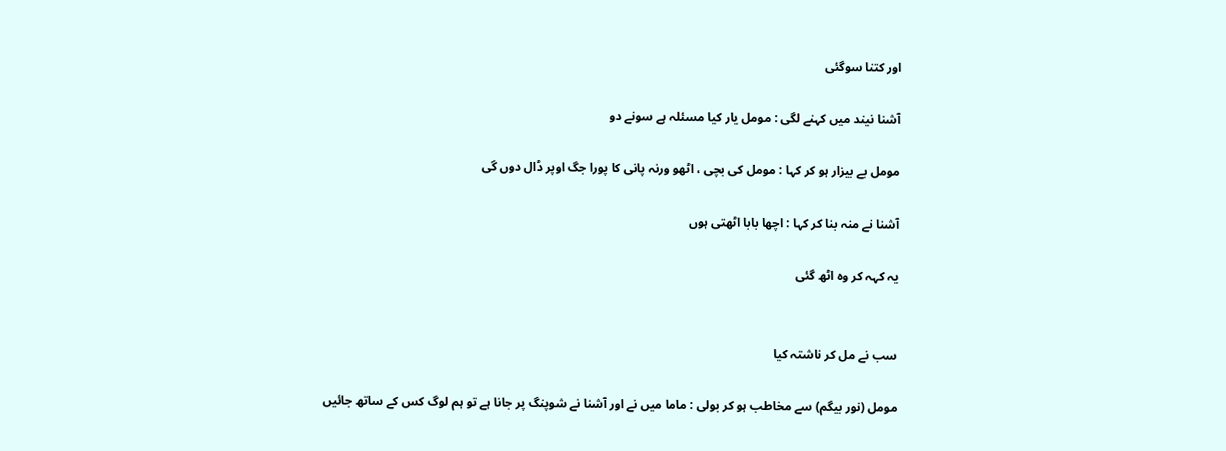اور کتنا سوگئی

آشنا نیند میں کہنے لگی : مومل یار کیا مسئلہ ہے سونے دو

مومل بے بیزار ہو کر کہا : مومل کی بچی ، اٹھو ورنہ پانی کا پورا جگ اوپر ڈال دوں گی

آشنا نے منہ بنا کر کہا : اچھا بابا اٹھتی ہوں

یہ کہہ کر وہ اٹھ گئی


سب نے مل کر ناشتہ کیا

مومل (نور بیگم) سے مخاطب ہو کر بولی : ماما میں نے اور آشنا نے شوپنگ پر جانا ہے تو ہم لوگ کس کے ساتھ جائیں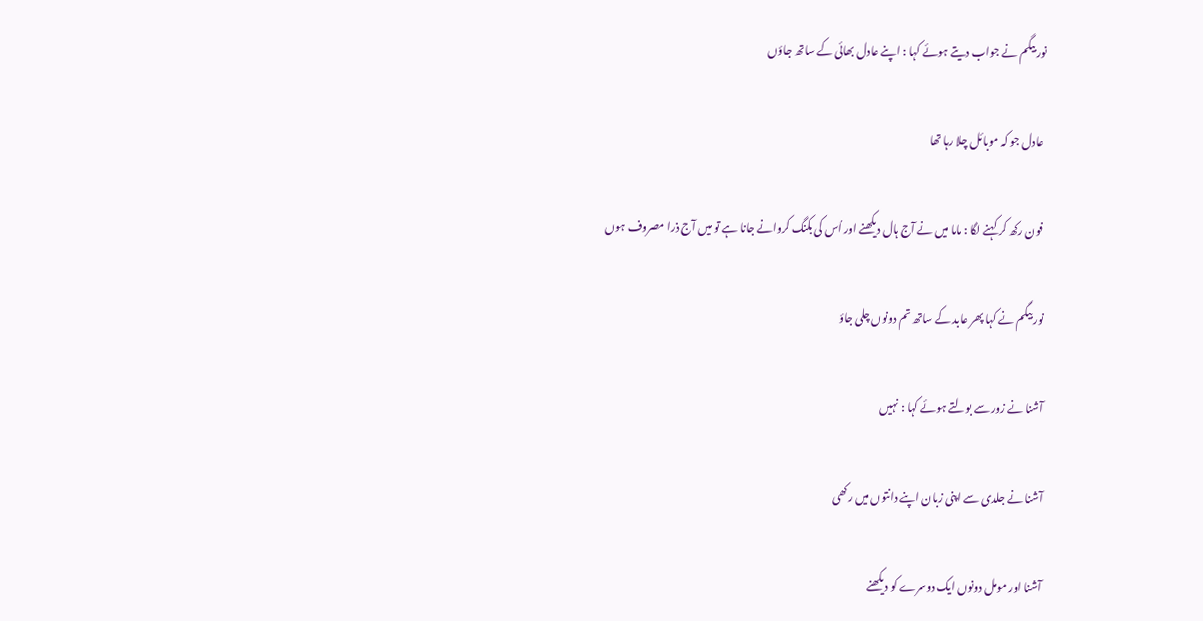نور بیگم نے جواب دیتے ہوئے کہا : اپنے عادل بھائی کے ساتھ جاؤں

 عادل جو کہ موبائل چلا رہا تھا

 فون رکھ کر کہنے لگا : ماما میں نے آج ہال دیکھنے اور اُس کی بکنگ کروانے جانا ہے تو میں آج ذرا مصروف ہوں

نور بیگم نے کہا پھر عابد کے ساتھ تم دونوں چلی جاؤ

آشنا نے زور سے بولتے ہوئے کہا : نہیں

آشنا نے جلدی سے اپنی زبان اپنے دانتوں میں رکھی

آشنا اور مومل دونوں ایک دوسرے کو دیکھنے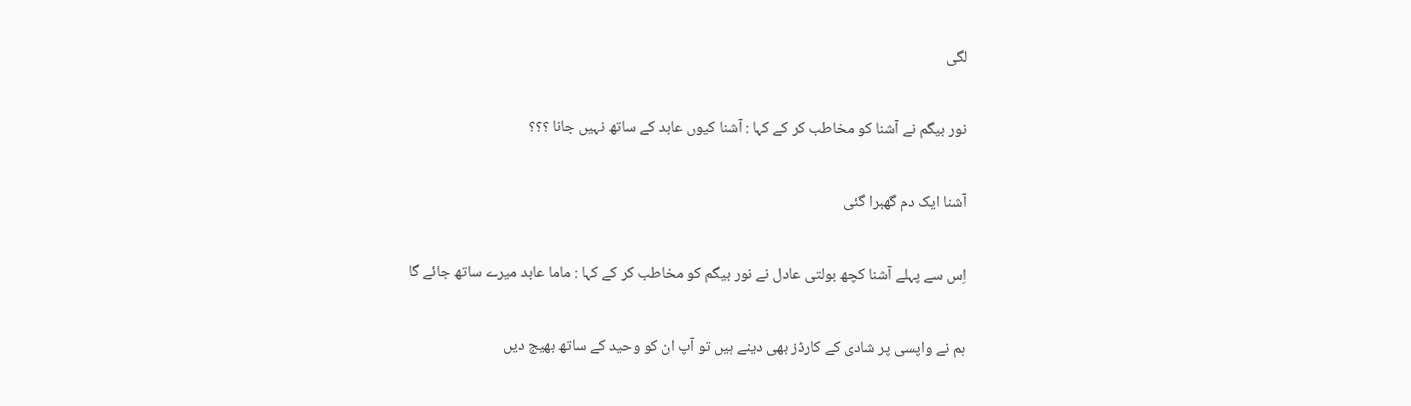لگی

نور بیگم نے آشنا کو مخاطب کر کے کہا : آشنا کیوں عابد کے ساتھ نہیں جانا ؟؟؟

آشنا ایک دم گھبرا گئی

اِس سے پہلے آشنا کچھ بولتی عادل نے نور بیگم کو مخاطب کر کے کہا : ماما عابد میرے ساتھ جائے گا

ہم نے واپسی پر شادی کے کارڈز بھی دینے ہیں تو آپ ان کو وحید کے ساتھ بھیج دیں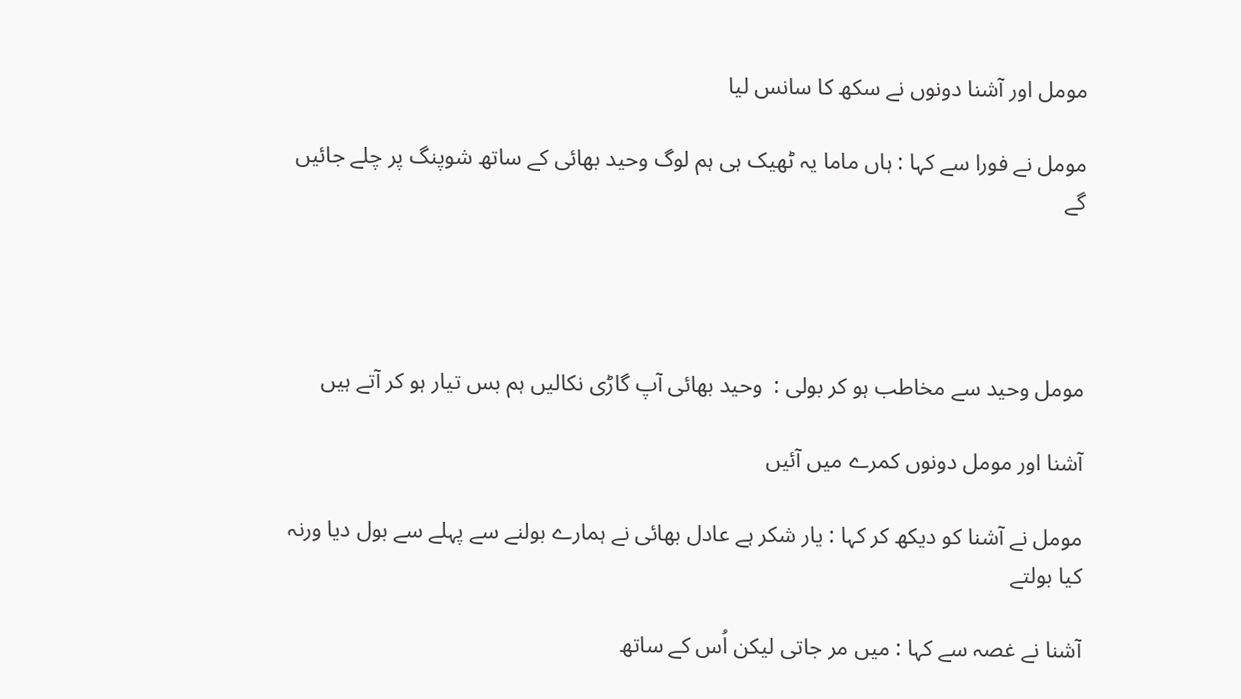مومل اور آشنا دونوں نے سکھ کا سانس لیا

مومل نے فورا سے کہا : ہاں ماما یہ ٹھیک ہی ہم لوگ وحید بھائی کے ساتھ شوپنگ پر چلے جائیں گے




مومل وحید سے مخاطب ہو کر بولی :  وحید بھائی آپ گاڑی نکالیں ہم بس تیار ہو کر آتے ہیں

آشنا اور مومل دونوں کمرے میں آئیں

مومل نے آشنا کو دیکھ کر کہا : یار شکر ہے عادل بھائی نے ہمارے بولنے سے پہلے سے بول دیا ورنہ کیا بولتے

آشنا نے غصہ سے کہا : میں مر جاتی لیکن اُس کے ساتھ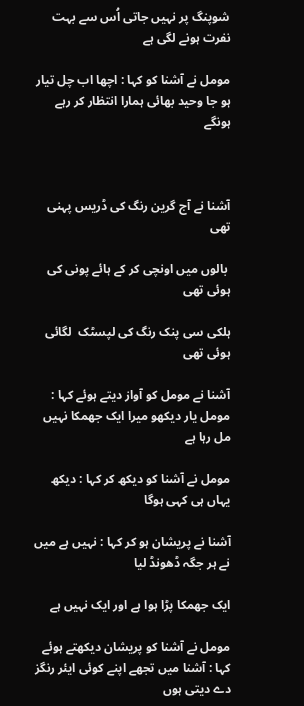شوپنگ پر نہیں جاتی اُس سے بہت نفرت ہونے لگی ہے

مومل نے آشنا کو کہا : اچھا اب چل تیار ہو جا وحید بھائی ہمارا انتظار کر رہے ہونگے



آشنا نے آج گرین رنگ کی ڈریس پہنی تھی

 بالوں میں اونچی کر کے ہائے پونی کی ہوئی تھی

ہلکی سی پنک رنگ کی لپسٹک  لگائی ہوئی تھی

آشنا نے مومل کو آواز دیتے ہوئے کہا : مومل یار دیکھو میرا ایک جھمکا نہیں مل رہا ہے

مومل نے آشنا کو دیکھ کر کہا : دیکھ یہاں ہی کہی ہوگا

آشنا نے پریشان ہو کر کہا : نہیں ہے میں نے ہر جگہ ڈھونڈ لیا

ایک جھمکا پڑا ہوا ہے اور ایک نہیں ہے

مومل نے آشنا کو پریشان دیکھتے ہوئے کہا : آشنا میں تجھے اپنے کوئی ایئر رنگز دے دیتی ہوں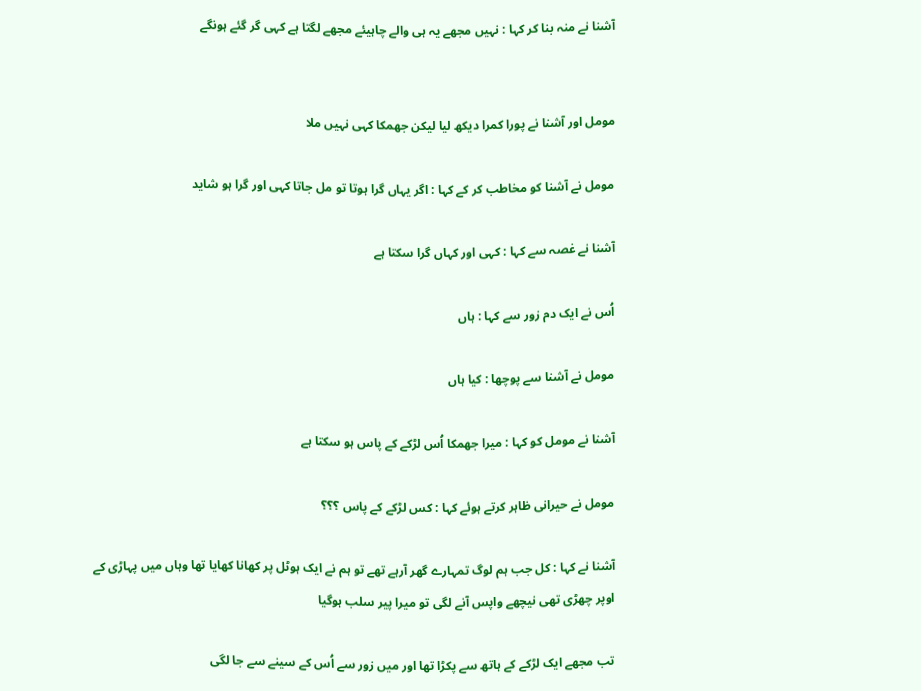آشنا نے منہ بنا کر کہا : نہیں مجھے یہ ہی والے چاہیئے مجھے لگتا ہے کہی گر گئے ہونگے


مومل اور آشنا نے پورا کمرا دیکھ لیا لیکن جھمکا کہی نہیں ملا

مومل نے آشنا کو مخاطب کر کے کہا : اگر یہاں گرا ہوتا تو مل جاتا کہی اور گرا ہو شاید

آشنا نے غصہ سے کہا : کہی اور کہاں گرا سکتا ہے

اُس نے ایک دم زور سے کہا : ہاں

مومل نے آشنا سے پوچھا : کیا ہاں

آشنا نے مومل کو کہا : میرا جھمکا اُس لڑکے کے پاس ہو سکتا ہے

مومل نے حیرانی ظاہر کرتے ہوئے کہا : کس لڑکے کے پاس ؟؟؟

آشنا نے کہا : کل جب ہم لوگ تمہارے گھر آرہے تھے تو ہم نے ایک ہوٹل پر کھانا کھایا تھا وہاں میں پہاڑی کے اوپر چھڑی تھی نیچھے واپس آنے لگی تو میرا پیر سلب ہوگیا

تب مجھے ایک لڑکے کے ہاتھ سے پکڑا تھا اور میں زور سے اُس کے سینے سے جا لگی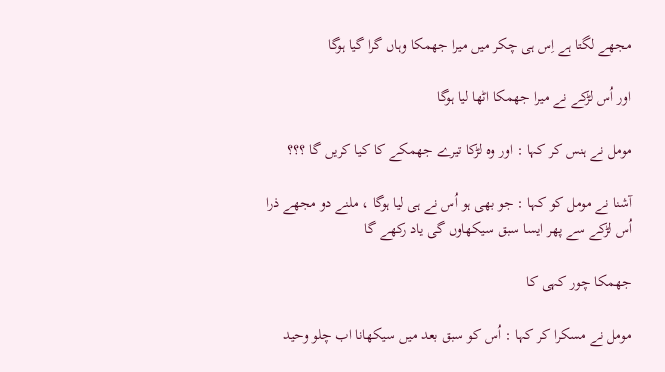مجھے لگتا ہے اِس ہی چکر میں میرا جھمکا وہاں گرا گیا ہوگا

اور اُس لڑکے نے میرا جھمکا اٹھا لیا ہوگا

مومل نے ہنس کر کہا : اور وہ لڑکا تیرے جھمکے کا کیا کریں گا ؟؟؟

آشنا نے مومل کو کہا : جو بھی ہو اُس نے ہی لیا ہوگا ، ملنے دو مجھے ذرا اُس لڑکے سے پھر ایسا سبق سیکھاوں گی یاد رکھے گا

جھمکا چور کہی کا

مومل نے مسکرا کر کہا : اُس کو سبق بعد میں سیکھانا اب چلو وحید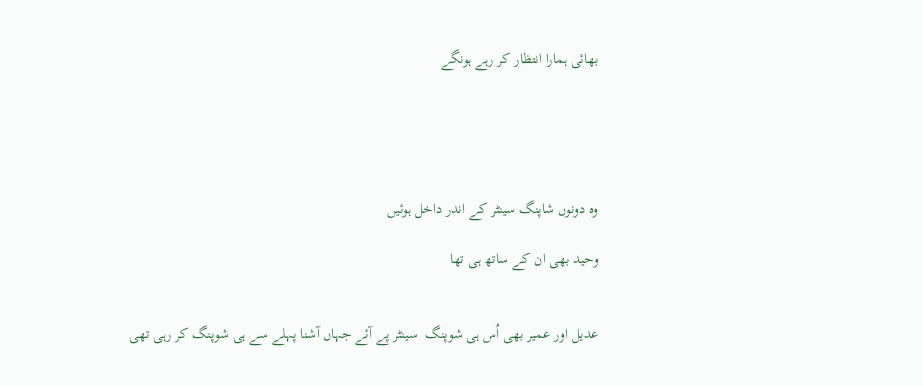بھائی ہمارا انتظار کر رہے ہونگے





وہ دونوں شاپنگ سینٹر کے اندر داخل ہوئیں

وحید بھی ان کے ساتھ ہی تھا


عدیل اور عمیر بھی اُس ہی شوپنگ  سینٹر پے آئے جہاں آشنا پہلے سے ہی شوپنگ کر رہی تھی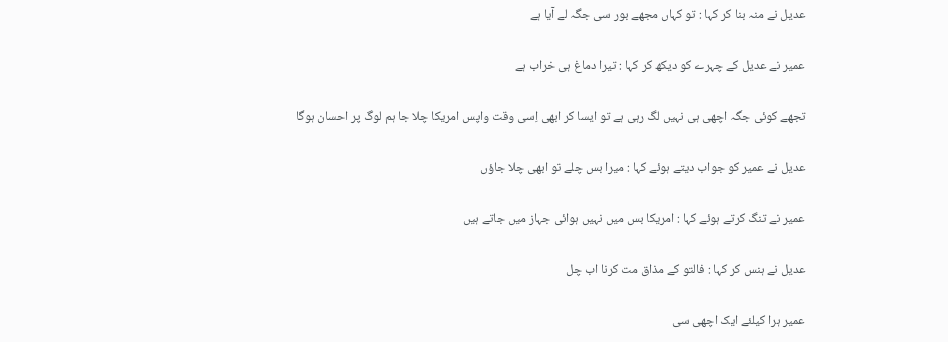عدیل نے منہ بنا کر کہا : تو کہاں مجھے بور سی جگہ لے آیا ہے

عمیر نے عدیل کے چہرے کو دیکھ کر کہا : تیرا دماغ ہی خراب ہے

تجھے کوئی جگہ اچھی ہی نہیں لگ رہی ہے تو ایسا کر ابھی اِسی وقت واپس امریکا چلا جا ہم لوگ پر احسان ہوگا

عدیل نے عمیر کو جواب دیتے ہوئے کہا : میرا بس چلے تو ابھی چلا جاؤں

عمیر نے تنگ کرتے ہوئے کہا : امریکا بس میں نہیں ہوائی جہاز میں جاتے ہیں

عدیل نے ہنس کر کہا : فالتو کے مذاق مت کرنا اب چل

عمیر ہرا کیلئے ایک اچھی سی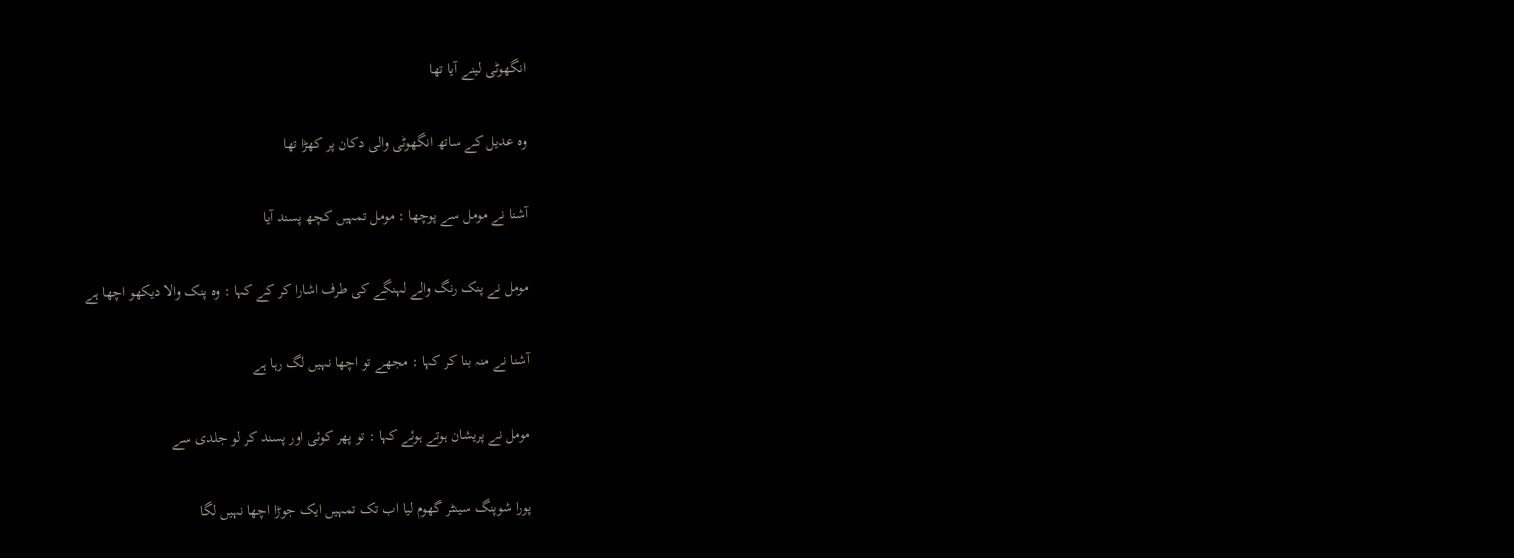انگھوٹی لینے آیا تھا

وہ عدیل کے ساتھ انگھوٹی والی دکان پر کھڑا تھا

آشنا نے مومل سے پوچھا : مومل تمہیں کچھ پسند آیا

مومل نے پنک رنگ والے لہنگے کی طرف اشارا کر کے کہا : وہ پنک والا دیکھو اچھا ہے

آشنا نے منہ بنا کر کہا : مجھے تو اچھا نہیں لگ رہا ہے

مومل نے پریشان ہوتے ہوئے کہا : تو پھر کوئی اور پسند کر لو جلدی سے

پورا شوپنگ سینٹر گھوم لیا اب تک تمہیں ایک جوڑا اچھا نہیں لگا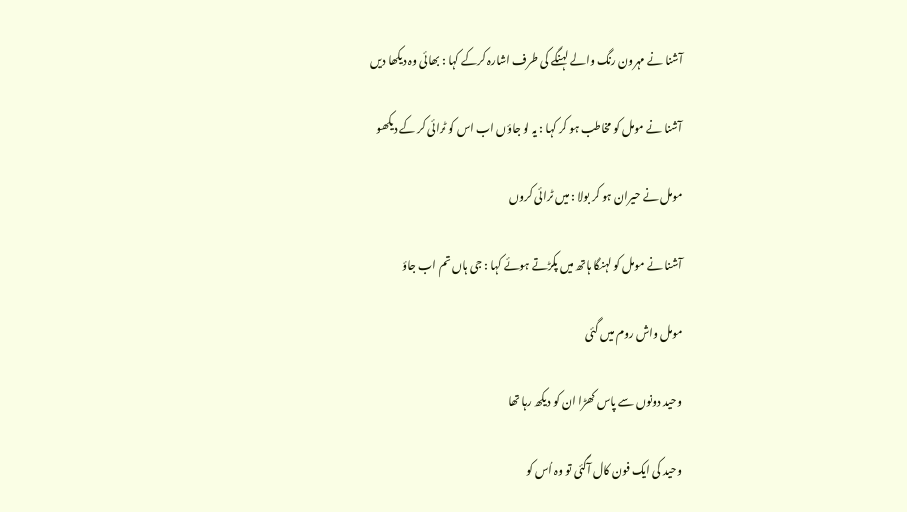آشنا نے مہرون رنگ والے لہنگے کی طرف اشارہ کرکے کہا : بھائی وہ دیکھا دیں

آشنا نے مومل کو مخاطب ہو کر کہا : یہ لو جاؤں اب اس کو ٹرائی کر کے دیکھو

مومل نے حیران ہو کر بولا : میں ٹرائی کروں

آشنا نے مومل کو لہنگا ہاتھ میں پکڑتے ہوئے کہا : جی ہاں تم اب جاؤ

مومل واش روم میں گئی

وحید دونوں سے پاس کھڑا ان کو دیکھ رہا تھا

وحید کی ایک فون کال آگئی تو وہ اُس کو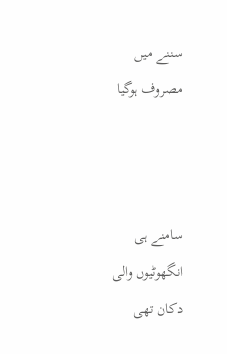سننے میں مصروف ہوگیا



سامنے ہی انگھوٹیوں والی دکان تھی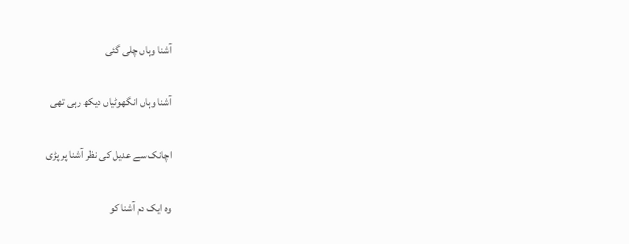آشنا وہاں چلی گئی

آشنا وہاں انگھوٹیاں دیکھ رہی تھی

اچانک سے عدیل کی نظر آشنا پر پڑی

وہ ایک دم آشنا کو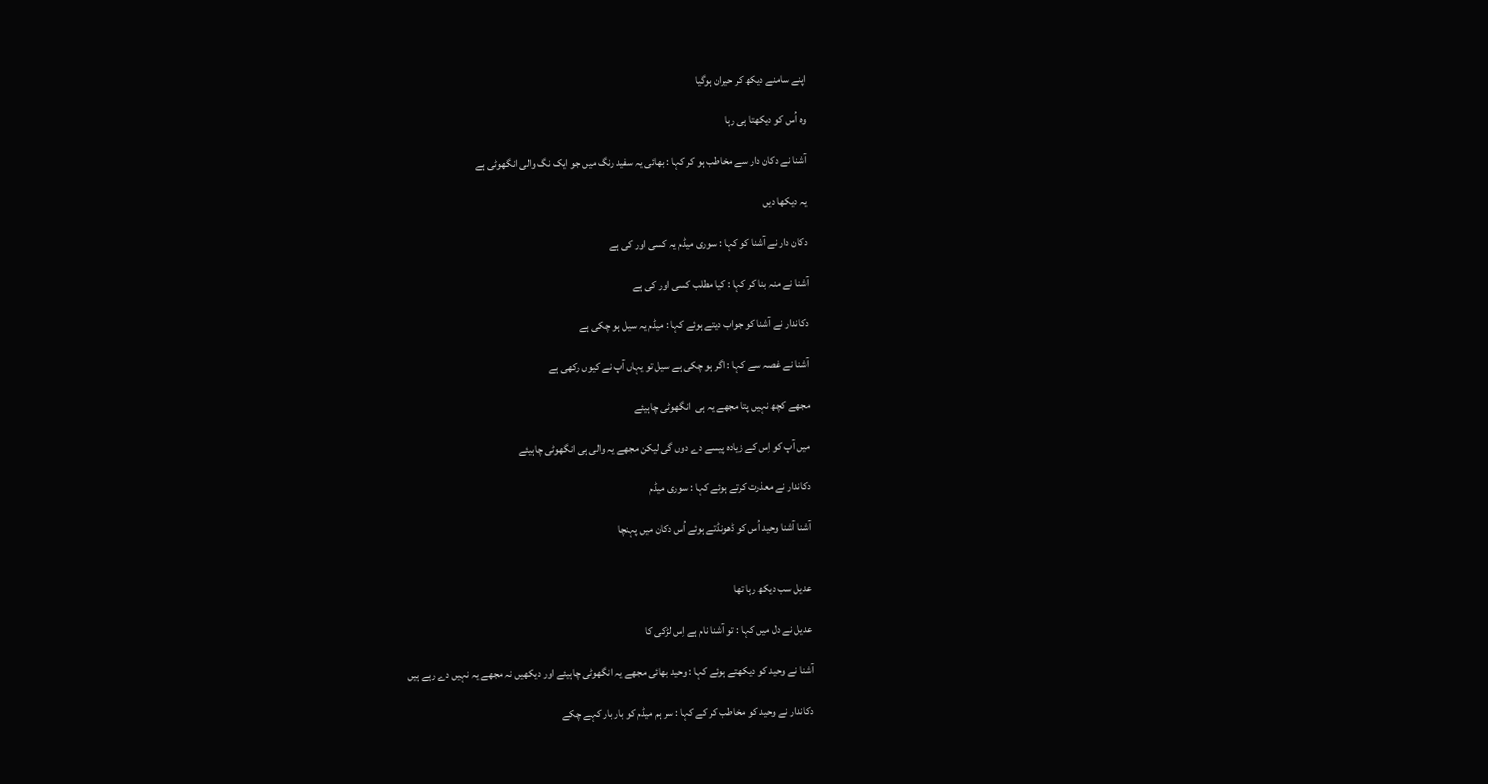اپنے سامنے دیکھ کر حیران ہوگیا

وہ اُس کو دیکھتا ہی رہا

آشنا نے دکان دار سے مخاطب ہو کر کہا : بھائی یہ سفید رنگ میں جو ایک نگ والی انگھوٹی ہے

یہ دیکھا دیں

دکان دار نے آشنا کو کہا : سوری میڈم یہ کسی اور کی ہے

آشنا نے منہ بنا کر کہا : کیا مطلب کسی اور کی ہے

دکاندار نے آشنا کو جواب دیتے ہوئے کہا : میڈم یہ سیل ہو چکی ہے

آشنا نے غصہ سے کہا : اگر ہو چکی ہے سیل تو یہاں آپ نے کیوں رکھی ہے

مجھے کچھ نہیں پتا مجھے یہ ہی  انگھوٹی چاہیئے

میں آپ کو اِس کے زیادہ پیسے دے دوں گی لیکن مجھے یہ والی ہی انگھوٹی چاہیئے

دکاندار نے معذرت کرتے ہوئے کہا : سوری میڈم

آشنا آشنا وحید اُس کو ڈھونڈتے ہوئے اُس دکان میں پہنچا


عدیل سب دیکھ رہا تھا

عدیل نے دل میں کہا : تو آشنا نام ہے اِس لڑکی کا

آشنا نے وحید کو دیکھتے ہوئے کہا : وحید بھائی مجھے یہ انگھوٹی چاہیئے اور دیکھیں نہ مجھے یہ نہیں دے رہے ہیں

دکاندار نے وحید کو مخاطب کر کے کہا : سر ہم میڈم کو بار بار کہے چکے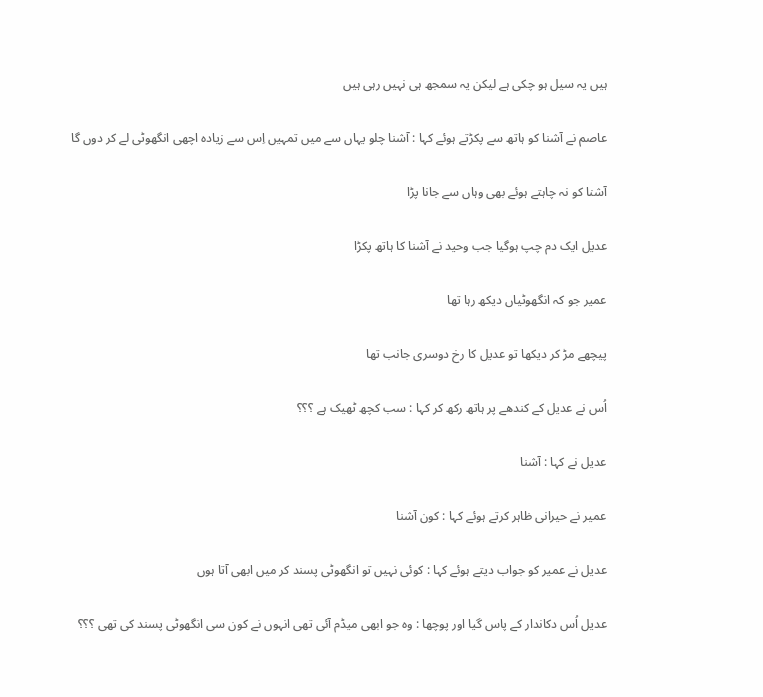ہیں یہ سیل ہو چکی ہے لیکن یہ سمجھ ہی نہیں رہی ہیں

عاصم نے آشنا کو ہاتھ سے پکڑتے ہوئے کہا : آشنا چلو یہاں سے میں تمہیں اِس سے زیادہ اچھی انگھوٹی لے کر دوں گا

آشنا کو نہ چاہتے ہوئے بھی وہاں سے جانا پڑا

عدیل ایک دم چپ ہوگیا جب وحید نے آشنا کا ہاتھ پکڑا

عمیر جو کہ انگھوٹیاں دیکھ رہا تھا

پیچھے مڑ کر دیکھا تو عدیل کا رخ دوسری جانب تھا

اُس نے عدیل کے کندھے پر ہاتھ رکھ کر کہا : سب کچھ ٹھیک ہے ؟؟؟

عدیل نے کہا : آشنا

عمیر نے حیرانی ظاہر کرتے ہوئے کہا : کون آشنا

عدیل نے عمیر کو جواب دیتے ہوئے کہا : کوئی نہیں تو انگھوٹی پسند کر میں ابھی آتا ہوں

عدیل اُس دکاندار کے پاس گیا اور پوچھا : وہ جو ابھی میڈم آئی تھی انہوں نے کون سی انگھوٹی پسند کی تھی ؟؟؟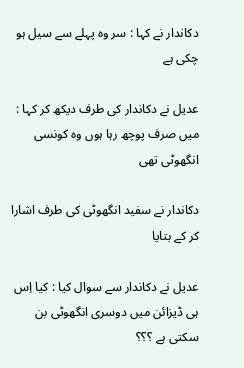دکاندار نے کہا : سر وہ پہلے سے سیل ہو چکی ہے

عدیل نے دکاندار کی طرف دیکھ کر کہا : میں صرف پوچھ رہا ہوں وہ کونسی انگھوٹی تھی

دکاندار نے سفید انگھوٹی کی طرف اشارا کر کے بتایا

عدیل نے دکاندار سے سوال کیا : کیا اِس ہی ڈیزائن میں دوسری انگھوٹی بن سکتی ہے ؟؟؟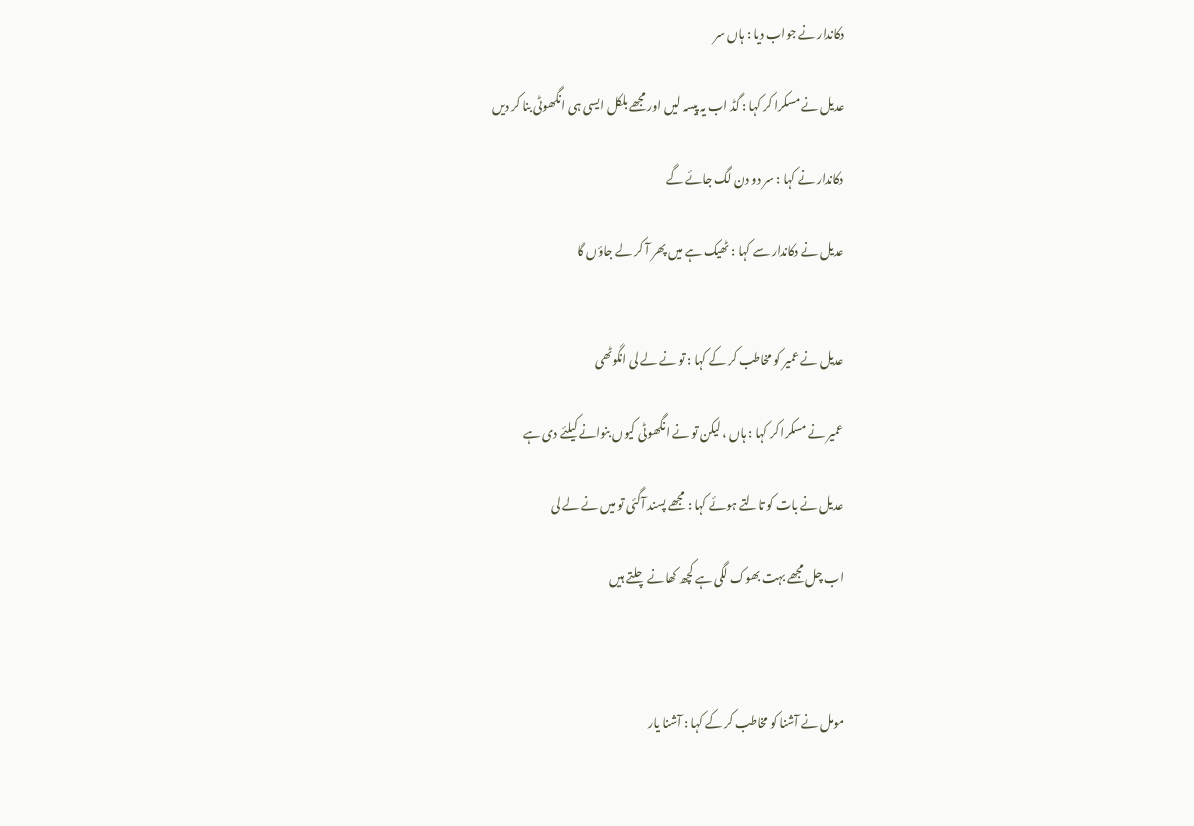دکاندار نے جواب دیا : ہاں سر

عدیل نے مسکرا کر کہا : گڈ اب یہ پیسہ لیں اور مجھے بلکل ایسی ہی انگھوٹی بنا کر دیں

دکاندار نے کہا : سر دو دن لگ جائے گے

عدیل نے دکاندار سے کہا : ٹھیک ہے میں پھر آ کر لے جاؤں گا


عدیل نے عمیر کو مخاطب کر کے کہا : تو نے لے لی انگوٹھی

عمیر نے مسکرا کر کہا : ہاں ، لیکن تو نے انگھوٹی کیوں بنوانے کیلئے دی ہے

عدیل نے بات کو تالتے ہوئے کہا : مجھے پسند آگئی تو میں نے لے لی

اب چل مجھے بہت بھوک لگی ہے کچھ کھانے چلتے ہیں



مومل نے آشنا کو مخاطب کر کے کہا : آشنا یار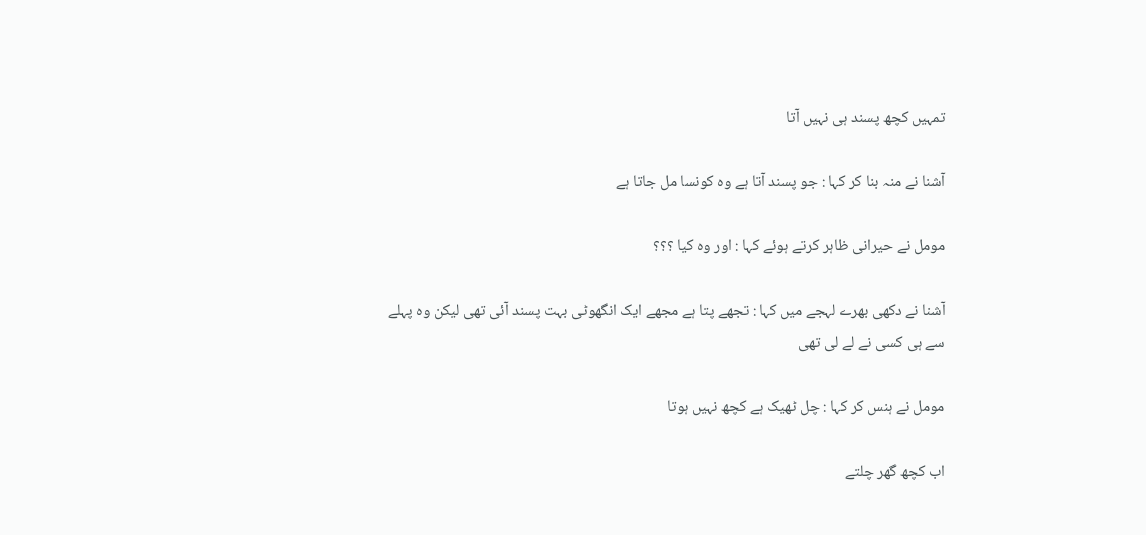تمہیں کچھ پسند ہی نہیں آتا

آشنا نے منہ بنا کر کہا : جو پسند آتا ہے وہ کونسا مل جاتا ہے

مومل نے حیرانی ظاہر کرتے ہوئے کہا : اور وہ کیا ؟؟؟

آشنا نے دکھی بھرے لہجے میں کہا : تجھے پتا ہے مجھے ایک انگھوٹی بہت پسند آئی تھی لیکن وہ پہلے سے ہی کسی نے لے لی تھی

مومل نے ہنس کر کہا : چل ٹھیک ہے کچھ نہیں ہوتا

اب کچھ گھر چلتے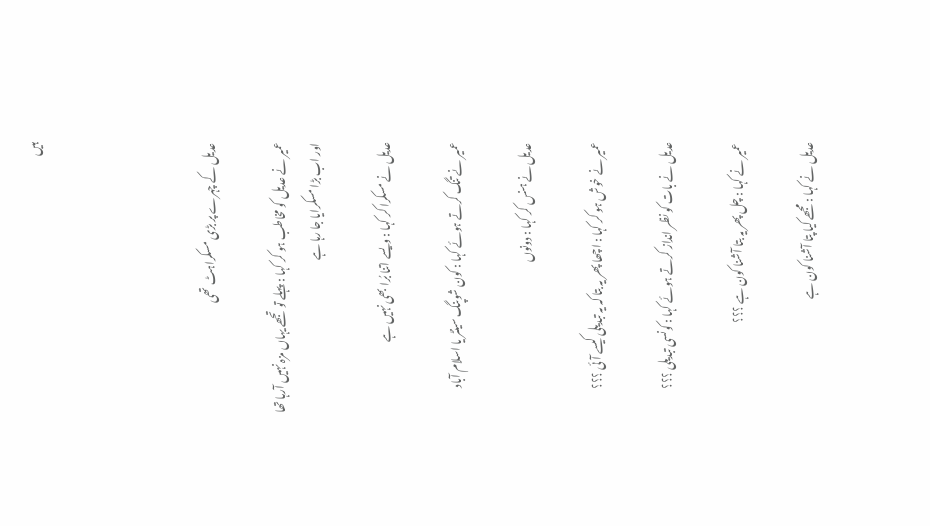ہیں




عدیل کے چہرے پر بڑی مسکراہٹ تھی

عمیر نے عدیل کو مخاطب ہو کر کہا : پہلے تو تجھے یہاں مزہ نہیں آرہا تھا اور اب بڑا مسکرایا جا رہا ہے

عدیل نے مسکرا کر کہا : ویسے اتنا بُرا بھی نہیں ہے

عمیر نے تنگ کرتے ہوئے کہا : کون شوپنگ سینٹر یا اسلام آباد

عدیل نے ہنس کر کہا : دونوں

عمیر نے خوش ہو کر کہا : اچھا پھر یہ بتا کہ یہ تبدیلی کیسے آئی ؟؟؟

عدیل نے بات کو نظر انداز کرتے ہوئے کہا : کونسی تبدیلی ؟؟؟

عمیر نے کہا : چل پھر یہ بتا آشنا کون ہے ؟؟؟

عدیل نے کہا : مجھے کیا پتا آشنا کون ہے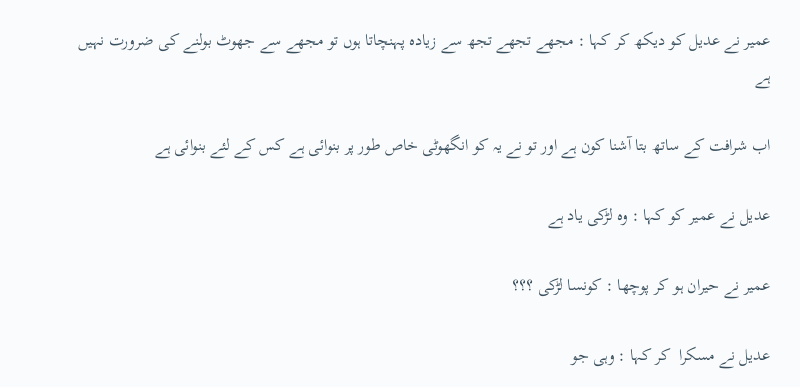عمیر نے عدیل کو دیکھ کر کہا : مجھے تجھے تجھ سے زیادہ پہنچاتا ہوں تو مجھے سے جھوٹ بولنے کی ضرورت نہیں ہے

اب شرافت کے ساتھ بتا آشنا کون ہے اور تو نے یہ کو انگھوٹی خاص طور پر بنوائی ہے کس کے لئے بنوائی ہے

عدیل نے عمیر کو کہا : وہ لڑکی یاد ہے

عمیر نے حیران ہو کر پوچھا : کونسا لڑکی ؟؟؟

عدیل نے مسکرا  کر کہا : وہی جو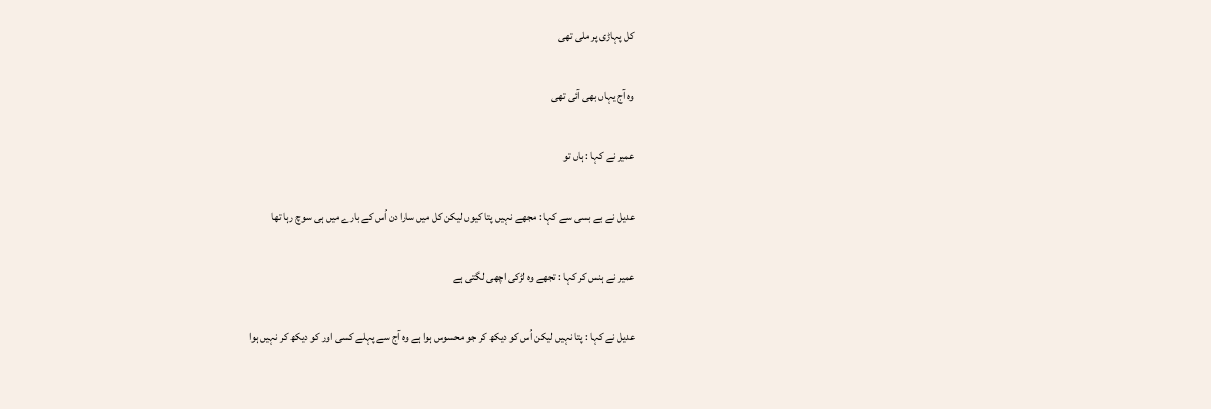کل پہاڑی پر ملی تھی

وہ آج یہاں بھی آئی تھی

عمیر نے کہا : ہاں تو

عدیل نے بے بسی سے کہا : مجھے نہیں پتا کیوں لیکن کل میں سارا دن اُس کے بارے میں ہی سوچ رہا تھا

عمیر نے ہنس کر کہا : تجھے وہ لڑکی اچھی لگتی ہے

عدیل نے کہا : پتا نہیں لیکن اُس کو دیکھ کر جو محسوس ہوا ہے وہ آج سے پہلے کسی اور کو دیکھ کر نہیں ہوا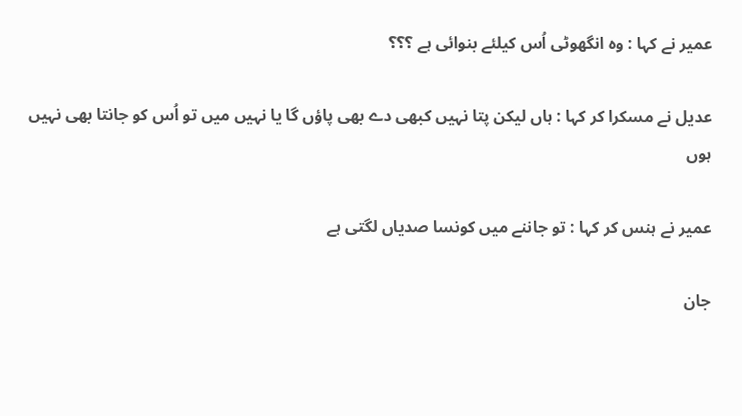عمیر نے کہا : وہ انگھوٹی اُس کیلئے بنوائی ہے ؟؟؟

عدیل نے مسکرا کر کہا : ہاں لیکن پتا نہیں کبھی دے بھی پاؤں گا یا نہیں میں تو اُس کو جانتا بھی نہیں ہوں

عمیر نے ہنس کر کہا : تو جاننے میں کونسا صدیاں لگتی ہے

جان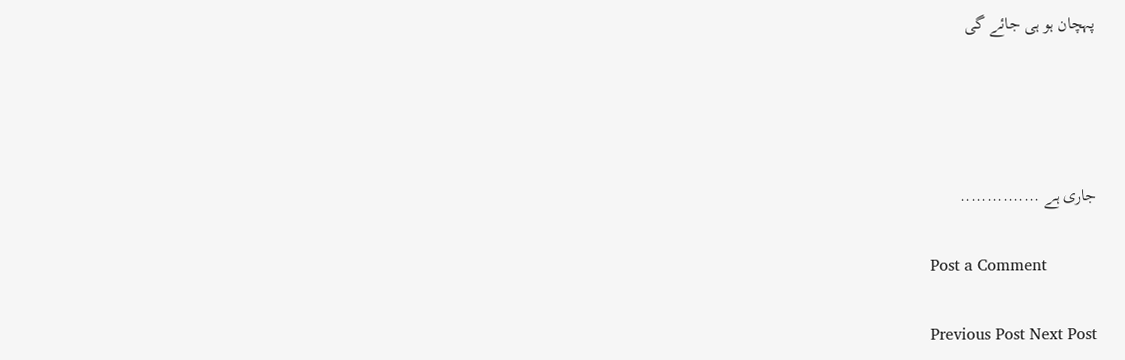پہچان ہو ہی جائے گی




جاری ہے ...............

Post a Comment

Previous Post Next Post